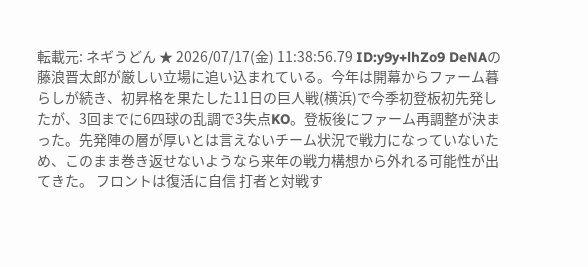転載元: ネギうどん ★ 2026/07/17(金) 11:38:56.79 ID:y9y+lhZo9 DeNAの藤浪晋太郎が厳しい立場に追い込まれている。今年は開幕からファーム暮らしが続き、初昇格を果たした11日の巨人戦(横浜)で今季初登板初先発したが、3回までに6四球の乱調で3失点KO。登板後にファーム再調整が決まった。先発陣の層が厚いとは言えないチーム状況で戦力になっていないため、このまま巻き返せないようなら来年の戦力構想から外れる可能性が出てきた。 フロントは復活に自信 打者と対戦す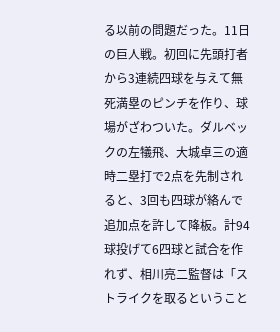る以前の問題だった。11日の巨人戦。初回に先頭打者から3連続四球を与えて無死満塁のピンチを作り、球場がざわついた。ダルベックの左犠飛、大城卓三の適時二塁打で2点を先制されると、3回も四球が絡んで追加点を許して降板。計94球投げて6四球と試合を作れず、相川亮二監督は「ストライクを取るということ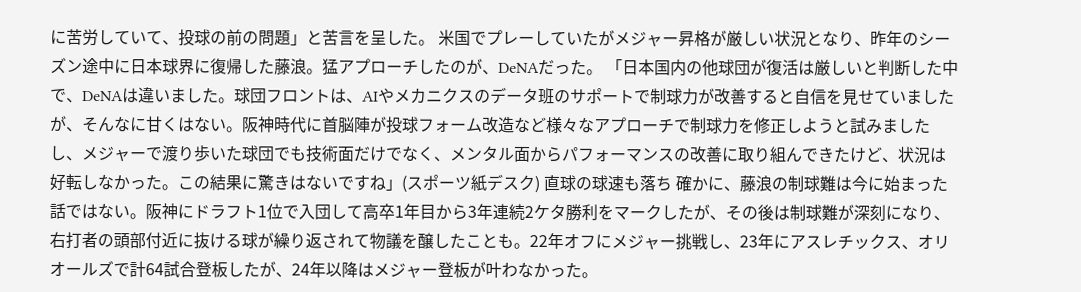に苦労していて、投球の前の問題」と苦言を呈した。 米国でプレーしていたがメジャー昇格が厳しい状況となり、昨年のシーズン途中に日本球界に復帰した藤浪。猛アプローチしたのが、DeNAだった。 「日本国内の他球団が復活は厳しいと判断した中で、DeNAは違いました。球団フロントは、AIやメカニクスのデータ班のサポートで制球力が改善すると自信を見せていましたが、そんなに甘くはない。阪神時代に首脳陣が投球フォーム改造など様々なアプローチで制球力を修正しようと試みましたし、メジャーで渡り歩いた球団でも技術面だけでなく、メンタル面からパフォーマンスの改善に取り組んできたけど、状況は好転しなかった。この結果に驚きはないですね」(スポーツ紙デスク) 直球の球速も落ち 確かに、藤浪の制球難は今に始まった話ではない。阪神にドラフト1位で入団して高卒1年目から3年連続2ケタ勝利をマークしたが、その後は制球難が深刻になり、右打者の頭部付近に抜ける球が繰り返されて物議を醸したことも。22年オフにメジャー挑戦し、23年にアスレチックス、オリオールズで計64試合登板したが、24年以降はメジャー登板が叶わなかった。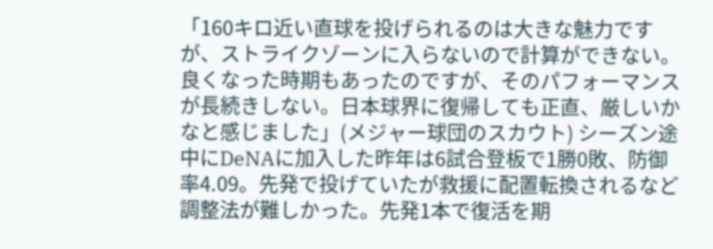「160キロ近い直球を投げられるのは大きな魅力ですが、ストライクゾーンに入らないので計算ができない。良くなった時期もあったのですが、そのパフォーマンスが長続きしない。日本球界に復帰しても正直、厳しいかなと感じました」(メジャー球団のスカウト) シーズン途中にDeNAに加入した昨年は6試合登板で1勝0敗、防御率4.09。先発で投げていたが救援に配置転換されるなど調整法が難しかった。先発1本で復活を期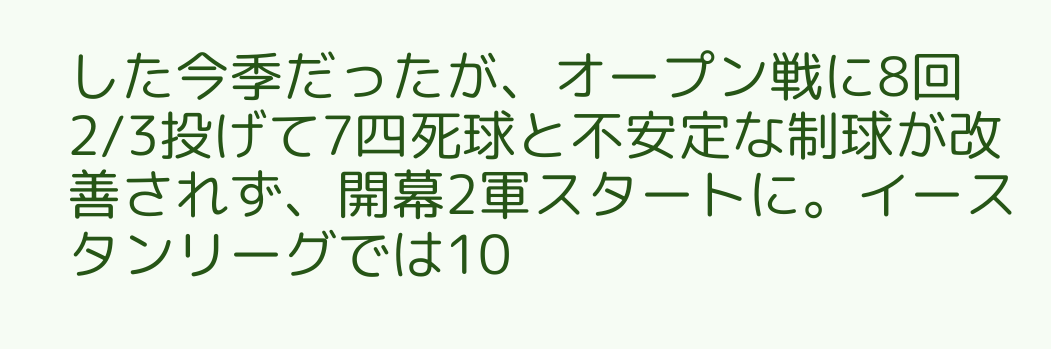した今季だったが、オープン戦に8回2/3投げて7四死球と不安定な制球が改善されず、開幕2軍スタートに。イースタンリーグでは10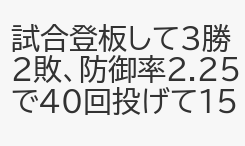試合登板して3勝2敗、防御率2.25で40回投げて15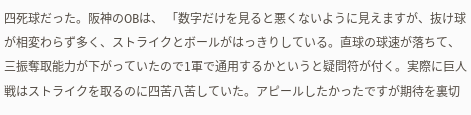四死球だった。阪神のOBは、 「数字だけを見ると悪くないように見えますが、抜け球が相変わらず多く、ストライクとボールがはっきりしている。直球の球速が落ちて、三振奪取能力が下がっていたので1軍で通用するかというと疑問符が付く。実際に巨人戦はストライクを取るのに四苦八苦していた。アピールしたかったですが期待を裏切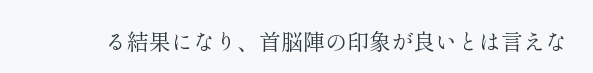る結果になり、首脳陣の印象が良いとは言えな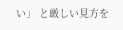い」 と厳しい見方を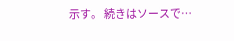示す。 続きはソースで…